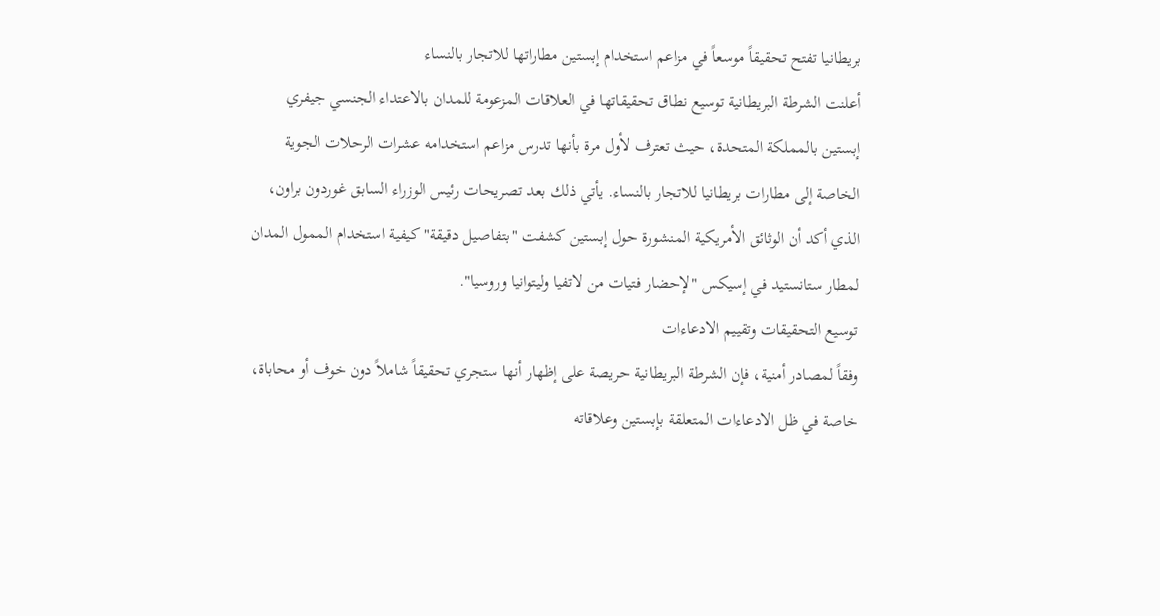بريطانيا تفتح تحقيقاً موسعاً في مزاعم استخدام إبستين مطاراتها للاتجار بالنساء
أعلنت الشرطة البريطانية توسيع نطاق تحقيقاتها في العلاقات المزعومة للمدان بالاعتداء الجنسي جيفري إبستين بالمملكة المتحدة، حيث تعترف لأول مرة بأنها تدرس مزاعم استخدامه عشرات الرحلات الجوية الخاصة إلى مطارات بريطانيا للاتجار بالنساء. يأتي ذلك بعد تصريحات رئيس الوزراء السابق غوردون براون، الذي أكد أن الوثائق الأمريكية المنشورة حول إبستين كشفت "بتفاصيل دقيقة" كيفية استخدام الممول المدان لمطار ستانستيد في إسيكس "لإحضار فتيات من لاتفيا وليتوانيا وروسيا".
توسيع التحقيقات وتقييم الادعاءات
وفقاً لمصادر أمنية، فإن الشرطة البريطانية حريصة على إظهار أنها ستجري تحقيقاً شاملاً دون خوف أو محاباة، خاصة في ظل الادعاءات المتعلقة بإبستين وعلاقاته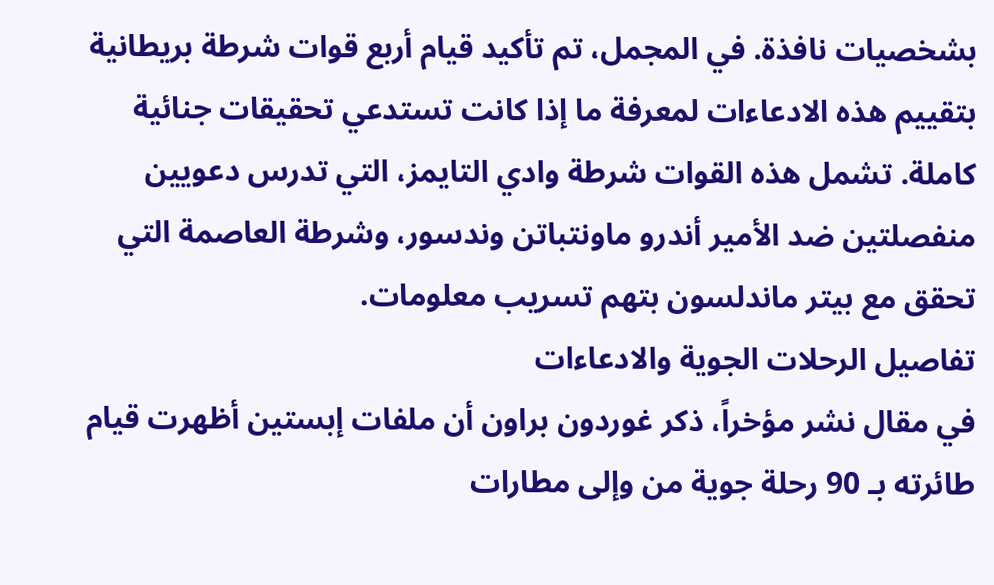بشخصيات نافذة. في المجمل، تم تأكيد قيام أربع قوات شرطة بريطانية بتقييم هذه الادعاءات لمعرفة ما إذا كانت تستدعي تحقيقات جنائية كاملة. تشمل هذه القوات شرطة وادي التايمز، التي تدرس دعويين منفصلتين ضد الأمير أندرو ماونتباتن وندسور، وشرطة العاصمة التي تحقق مع بيتر ماندلسون بتهم تسريب معلومات.
تفاصيل الرحلات الجوية والادعاءات
في مقال نشر مؤخراً، ذكر غوردون براون أن ملفات إبستين أظهرت قيام طائرته بـ 90 رحلة جوية من وإلى مطارات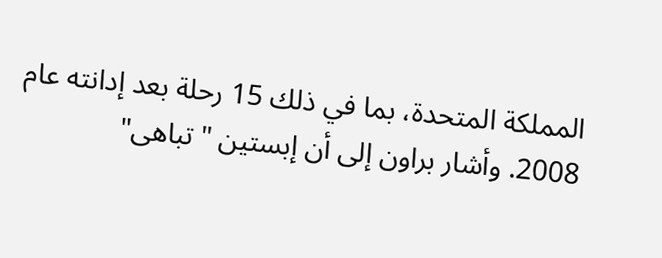المملكة المتحدة، بما في ذلك 15 رحلة بعد إدانته عام 2008. وأشار براون إلى أن إبستين "تباهى"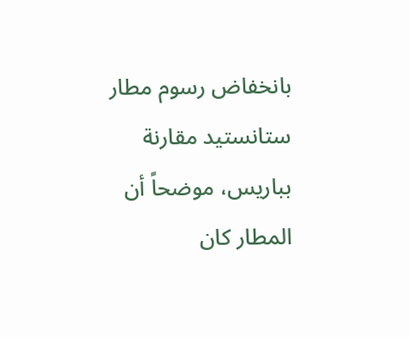بانخفاض رسوم مطار ستانستيد مقارنة بباريس، موضحاً أن المطار كان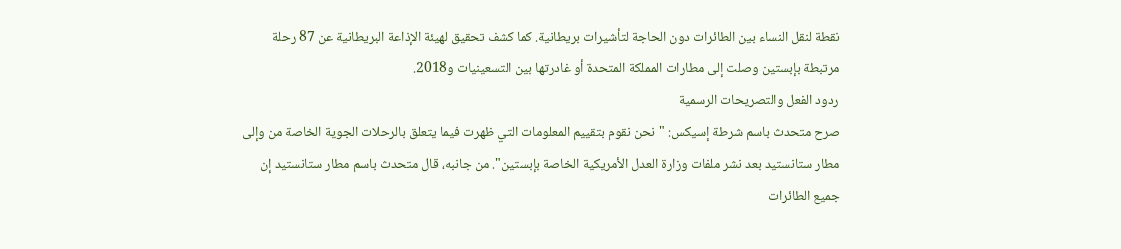نقطة لنقل النساء بين الطائرات دون الحاجة لتأشيرات بريطانية. كما كشف تحقيق لهيئة الإذاعة البريطانية عن 87 رحلة مرتبطة بإبستين وصلت إلى مطارات المملكة المتحدة أو غادرتها بين التسعينيات و2018.
ردود الفعل والتصريحات الرسمية
صرح متحدث باسم شرطة إسيكس: "نحن نقوم بتقييم المعلومات التي ظهرت فيما يتعلق بالرحلات الجوية الخاصة من وإلى مطار ستانستيد بعد نشر ملفات وزارة العدل الأمريكية الخاصة بإبستين". من جانبه، قال متحدث باسم مطار ستانستيد إن جميع الطائرات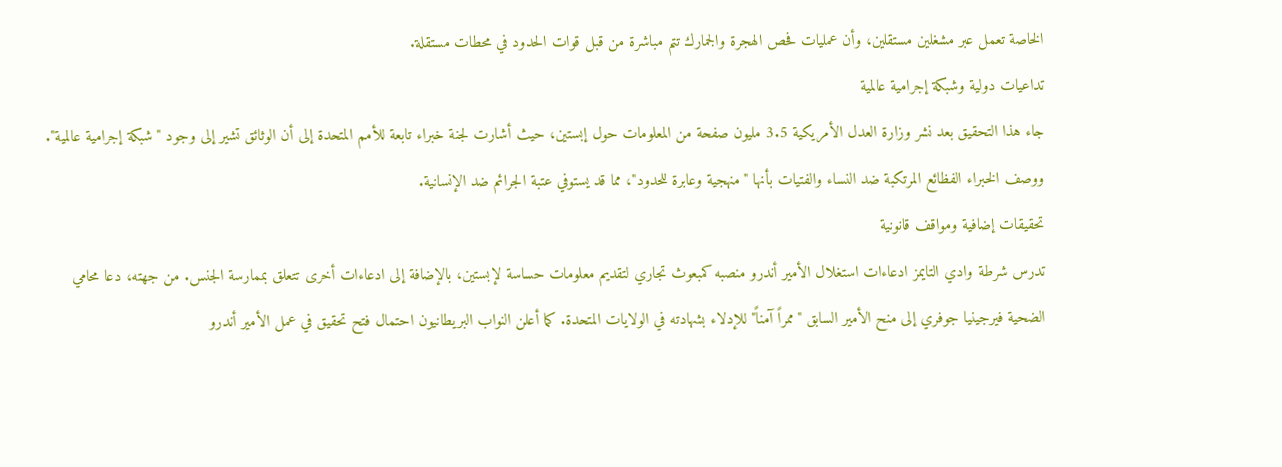الخاصة تعمل عبر مشغلين مستقلين، وأن عمليات فحص الهجرة والجمارك تتم مباشرة من قبل قوات الحدود في محطات مستقلة.
تداعيات دولية وشبكة إجرامية عالمية
جاء هذا التحقيق بعد نشر وزارة العدل الأمريكية 3.5 مليون صفحة من المعلومات حول إبستين، حيث أشارت لجنة خبراء تابعة للأمم المتحدة إلى أن الوثائق تشير إلى وجود "شبكة إجرامية عالمية". ووصف الخبراء الفظائع المرتكبة ضد النساء والفتيات بأنها "منهجية وعابرة للحدود"، مما قد يستوفي عتبة الجرائم ضد الإنسانية.
تحقيقات إضافية ومواقف قانونية
تدرس شرطة وادي التايمز ادعاءات استغلال الأمير أندرو منصبه كمبعوث تجاري لتقديم معلومات حساسة لإبستين، بالإضافة إلى ادعاءات أخرى تتعلق بممارسة الجنس. من جهته، دعا محامي الضحية فيرجينيا جوفري إلى منح الأمير السابق "ممراً آمناً" للإدلاء بشهادته في الولايات المتحدة. كما أعلن النواب البريطانيون احتمال فتح تحقيق في عمل الأمير أندرو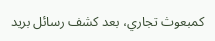كمبعوث تجاري، بعد كشف رسائل بريد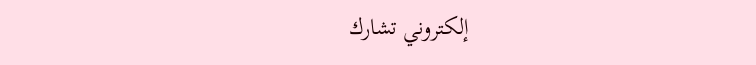إلكتروني تشارك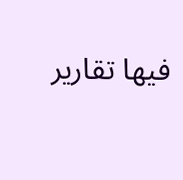فيها تقارير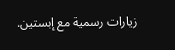زيارات رسمية مع إبستين.